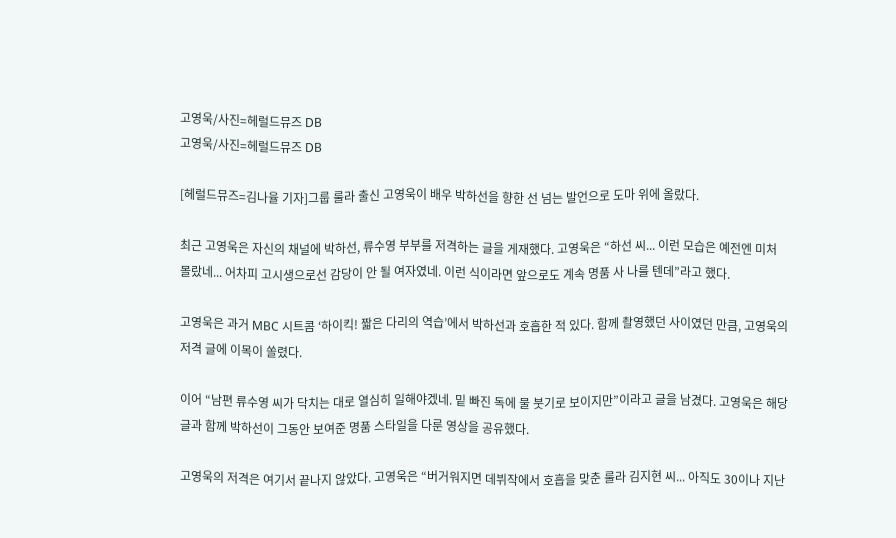고영욱/사진=헤럴드뮤즈 DB
고영욱/사진=헤럴드뮤즈 DB

[헤럴드뮤즈=김나율 기자]그룹 룰라 출신 고영욱이 배우 박하선을 향한 선 넘는 발언으로 도마 위에 올랐다.

최근 고영욱은 자신의 채널에 박하선, 류수영 부부를 저격하는 글을 게재했다. 고영욱은 “하선 씨... 이런 모습은 예전엔 미처 몰랐네... 어차피 고시생으로선 감당이 안 될 여자였네. 이런 식이라면 앞으로도 계속 명품 사 나를 텐데”라고 했다.

고영욱은 과거 MBC 시트콤 ‘하이킥! 짧은 다리의 역습’에서 박하선과 호흡한 적 있다. 함께 촬영했던 사이였던 만큼, 고영욱의 저격 글에 이목이 쏠렸다.

이어 “남편 류수영 씨가 닥치는 대로 열심히 일해야겠네. 밑 빠진 독에 물 붓기로 보이지만”이라고 글을 남겼다. 고영욱은 해당 글과 함께 박하선이 그동안 보여준 명품 스타일을 다룬 영상을 공유했다.

고영욱의 저격은 여기서 끝나지 않았다. 고영욱은 “버거워지면 데뷔작에서 호흡을 맞춘 룰라 김지현 씨... 아직도 30이나 지난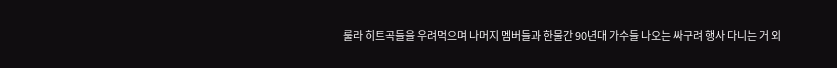룰라 히트곡들을 우려먹으며 나머지 멤버들과 한물간 90년대 가수들 나오는 싸구려 행사 다니는 거 외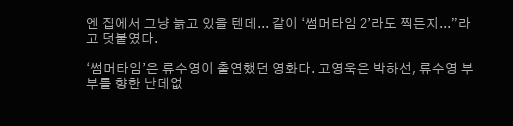엔 집에서 그냥 늙고 있을 텐데... 같이 ‘썸머타임 2’라도 찍든지...”라고 덧붙였다.

‘썸머타임’은 류수영이 출연했던 영화다. 고영욱은 박하선, 류수영 부부를 향한 난데없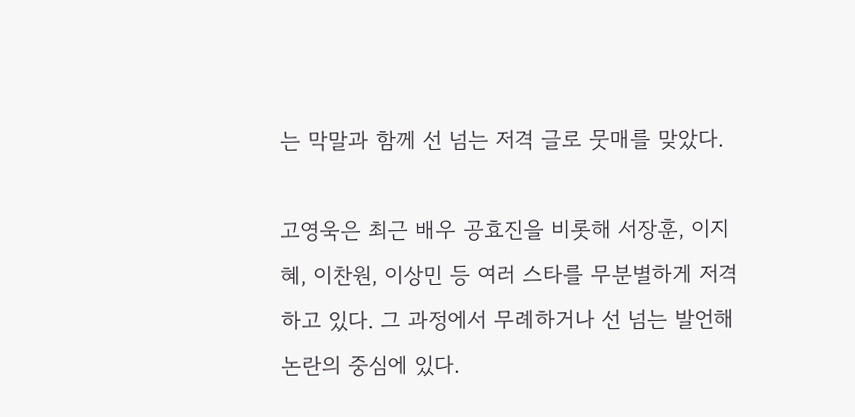는 막말과 함께 선 넘는 저격 글로 뭇매를 맞았다.

고영욱은 최근 배우 공효진을 비롯해 서장훈, 이지혜, 이찬원, 이상민 등 여러 스타를 무분별하게 저격하고 있다. 그 과정에서 무례하거나 선 넘는 발언해 논란의 중심에 있다.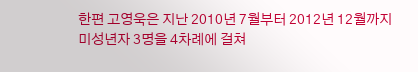한편 고영욱은 지난 2010년 7월부터 2012년 12월까지 미성년자 3명을 4차례에 걸쳐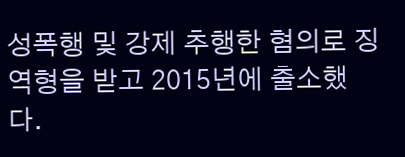성폭행 및 강제 추행한 혐의로 징역형을 받고 2015년에 출소했다.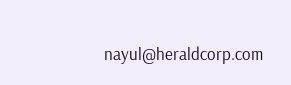nayul@heraldcorp.com